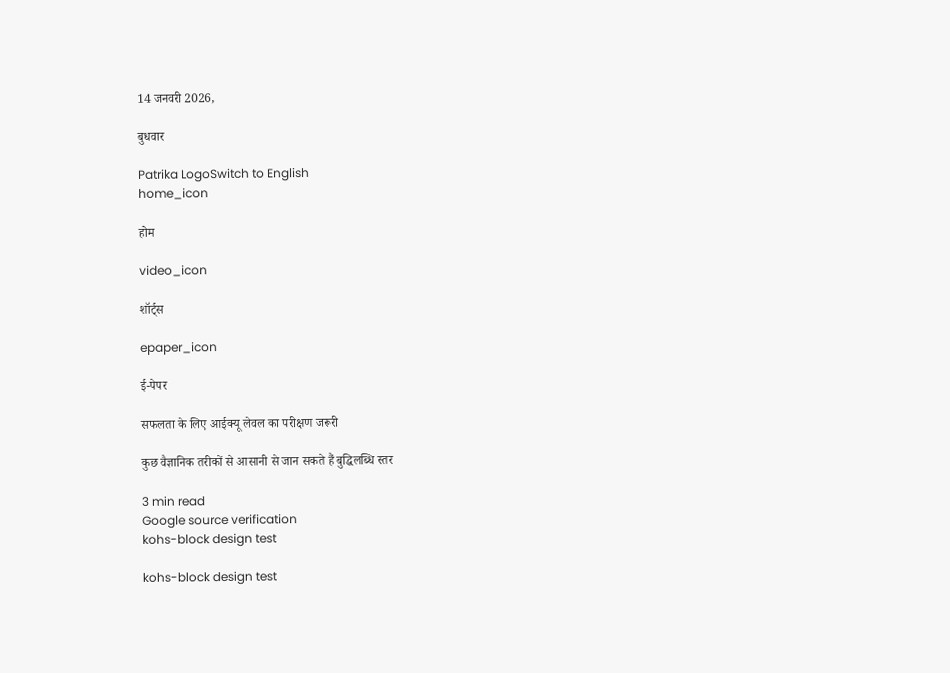14 जनवरी 2026,

बुधवार

Patrika LogoSwitch to English
home_icon

होम

video_icon

शॉर्ट्स

epaper_icon

ई-पेपर

सफलता के लिए आईक्यू लेवल का परीक्षण जरूरी

कुछ वैज्ञानिक तरीकों से आसानी से जान सकते हैं बुद्धिलब्धि स्तर

3 min read
Google source verification
kohs-block design test

kohs-block design test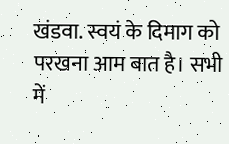खंडवा. स्वयं के दिमाग को परखना आम बात है। सभी में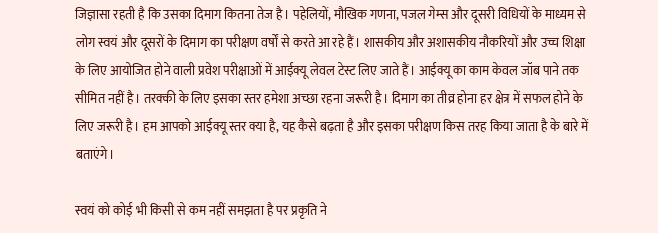जिज्ञासा रहती है कि उसका दिमाग कितना तेज है। पहेलियों, मौखिक गणना, पजल गेम्स और दूसरी विधियों के माध्यम से लोग स्वयं और दूसरों के दिमाग का परीक्षण वर्षों से करते आ रहे हैं। शासकीय और अशासकीय नौकरियों और उच्च शिक्षा के लिए आयोजित होने वाली प्रवेश परीक्षाओं में आईक्यू लेवल टेस्ट लिए जाते हैं। आईक्यू का काम केवल जॉब पाने तक सीमित नहीं है। तरक्की के लिए इसका स्तर हमेशा अच्छा रहना जरूरी है। दिमाग का तीव्र होना हर क्षेत्र में सफल होने के लिए जरूरी है। हम आपको आईक्यू स्तर क्या है, यह कैसे बढ़ता है और इसका परीक्षण किस तरह किया जाता है के बारे में बताएंगे।

स्वयं को कोई भी किसी से कम नहीं समझता है पर प्रकृति ने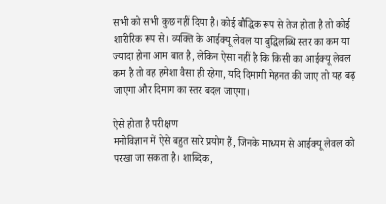सभी को सभी कुछ नहीं दिया है। कोई बौद्धिक रूप से तेज होता है तो कोई शारीरिक रूप से। व्यक्ति के आईक्यू लेवल या बुद्धिलब्धि स्तर का कम या ज्यादा होना आम बात है, लेकिन ऐसा नहीं है कि किसी का आईक्यू लेवल कम है तो वह हमेशा वैसा ही रहेगा, यदि दिमागी मेहनत की जाए तो यह बढ़ जाएगा और दिमाग का स्तर बदल जाएगा।

ऐसे होता है परीक्षण
मनोविज्ञान में ऐसे बहुत सारे प्रयोग हैं, जिनके माध्यम से आईक्यू लेवल को परखा जा सकता है। शाब्दिक,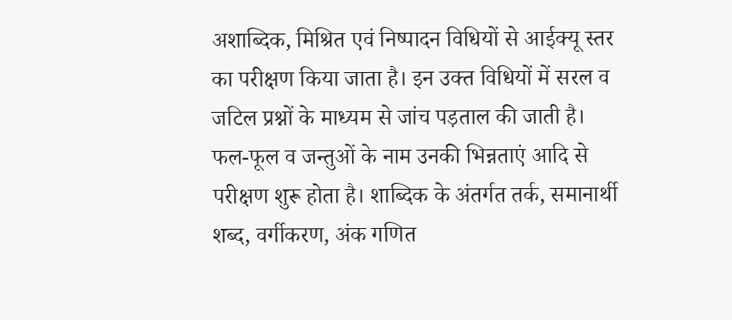अशाब्दिक, मिश्रित एवं निष्पादन विधियों से आईक्यू स्तर का परीक्षण किया जाता है। इन उक्त विधियों में सरल व जटिल प्रश्नों के माध्यम से जांच पड़ताल की जाती है। फल-फूल व जन्तुओं के नाम उनकी भिन्नताएं आदि से परीक्षण शुरू होता है। शाब्दिक के अंतर्गत तर्क, समानार्थी शब्द, वर्गीकरण, अंक गणित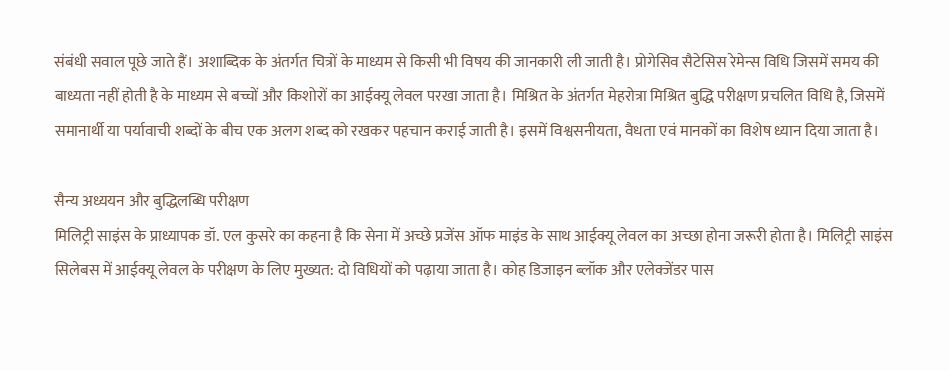संबंधी सवाल पूछे जाते हैं। अशाब्दिक के अंतर्गत चित्रों के माध्यम से किसी भी विषय की जानकारी ली जाती है। प्रोगेसिव सैटेसिस रेमेन्स विधि जिसमें समय की बाध्यता नहीं होती है के माध्यम से बच्चों और किशोरों का आईक्यू लेवल परखा जाता है। मिश्रित के अंतर्गत मेहरोत्रा मिश्रित बुद्धि परीक्षण प्रचलित विधि है, जिसमें समानार्थी या पर्यावाची शब्दों के बीच एक अलग शब्द को रखकर पहचान कराई जाती है। इसमें विश्वसनीयता, वैधता एवं मानकों का विशेष ध्यान दिया जाता है।

सैन्य अध्ययन और बुद्धिलब्धि परीक्षण
मिलिट्री साइंस के प्राध्यापक डॉ. एल कुसरे का कहना है कि सेना में अच्छे प्रजेंस ऑफ माइंड के साथ आईक्यू लेवल का अच्छा होना जरूरी होता है। मिलिट्री साइंस सिलेबस में आईक्यू लेवल के परीक्षण के लिए मुख्यत: दो विधियों को पढ़ाया जाता है। कोह डिजाइन ब्लॉक और एलेक्जेंडर पास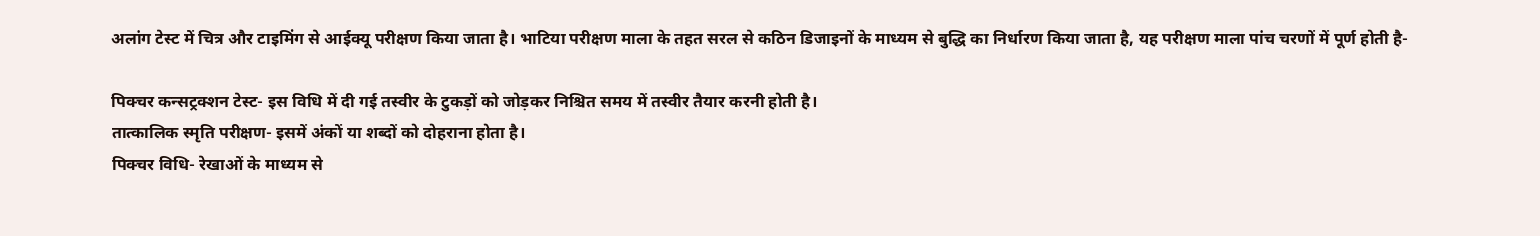अलांग टेस्ट में चित्र और टाइमिंग से आईक्यू परीक्षण किया जाता है। भाटिया परीक्षण माला के तहत सरल से कठिन डिजाइनों के माध्यम से बुद्धि का निर्धारण किया जाता है, यह परीक्षण माला पांच चरणों में पूर्ण होती है-

पिक्चर कन्सट्रक्शन टेस्ट- इस विधि में दी गई तस्वीर के टुकड़ों को जोड़कर निश्चित समय में तस्वीर तैयार करनी होती है।
तात्कालिक स्मृति परीक्षण- इसमें अंकों या शब्दों को दोहराना होता है।
पिक्चर विधि- रेखाओं के माध्यम से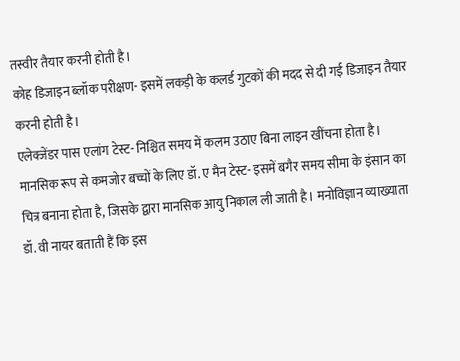तस्वीर तैयार करनी होती है।
कोह डिजाइन ब्लॉक परीक्षण- इसमें लकड़ी के कलर्ड गुटकों की मदद से दी गई डिजाइन तैयार करनी होती है।
एलेक्जेंडर पास एलांग टेस्ट- निश्चित समय में कलम उठाए बिना लाइन खींचना होता है।
मानसिक रूप से कमजोर बच्चों के लिए डॉ. ए मैन टेस्ट- इसमें बगैर समय सीमा के इंसान का चित्र बनाना होता है, जिसके द्वारा मानसिक आयु निकाल ली जाती है। मनोविज्ञान व्याख्याता डॉ. वी नायर बताती हैं कि इस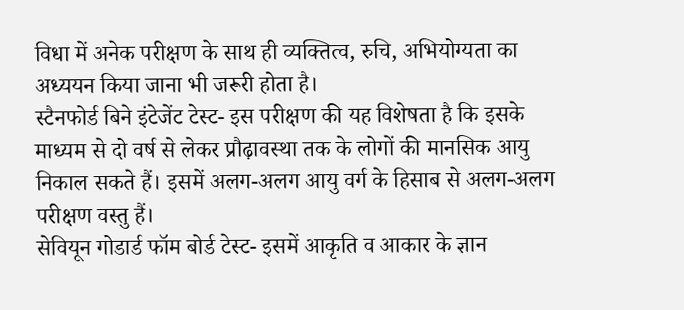विधा में अनेक परीक्षण के साथ ही व्यक्तित्व, रुचि, अभियोग्यता का अध्ययन किया जाना भी जरूरी होता है।
स्टैनफोर्ड बिने इंटेजेंट टेस्ट- इस परीक्षण की यह विशेषता है कि इसके माध्यम से दो वर्ष से लेकर प्रौढ़ावस्था तक के लोगों की मानसिक आयु निकाल सकते हैं। इसमें अलग-अलग आयु वर्ग के हिसाब से अलग-अलग परीक्षण वस्तु हैं।
सेवियून गोडार्ड फॉम बोर्ड टेस्ट- इसमें आकृति व आकार के ज्ञान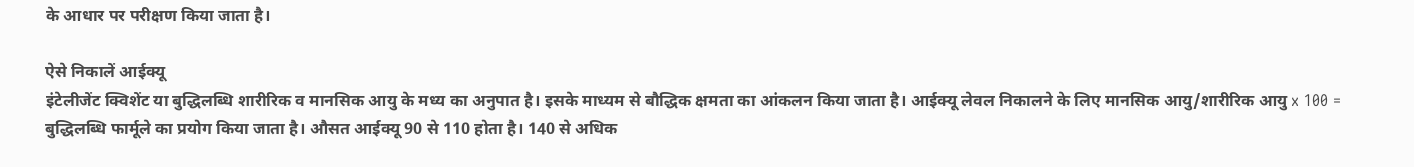के आधार पर परीक्षण किया जाता है।

ऐसे निकालें आईक्यू
इंटेलीजेंट क्विशेंट या बुद्धिलब्धि शारीरिक व मानसिक आयु के मध्य का अनुपात है। इसके माध्यम से बौद्धिक क्षमता का आंकलन किया जाता है। आईक्यू लेवल निकालने के लिए मानसिक आयु/शारीरिक आयु x 100 = बुद्धिलब्धि फार्मूले का प्रयोग किया जाता है। औसत आईक्यू 90 से 110 होता है। 140 से अधिक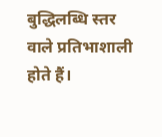बुद्धिलब्धि स्तर वाले प्रतिभाशाली होते हैं।